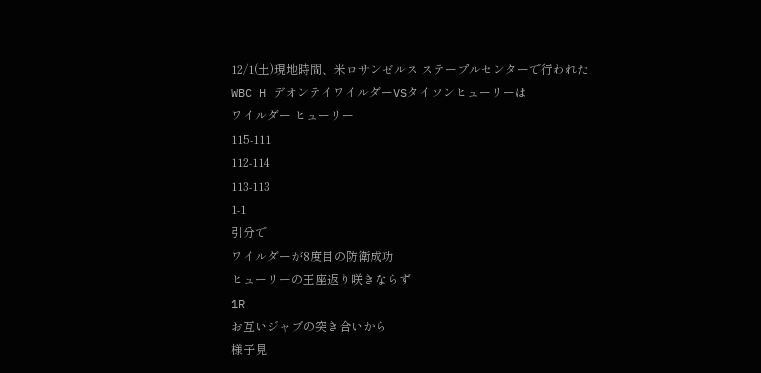12/1(土)現地時間、米ロサンゼルス ステープルセンターで行われた
WBC H デオンテイワイルダーVSタイソンヒューリーは
ワイルダー ヒューリー
115-111
112-114
113-113
1-1
引分で
ワイルダーが8度目の防衛成功
ヒューリーの王座返り咲きならず
1R
お互いジャブの突き合いから
様子見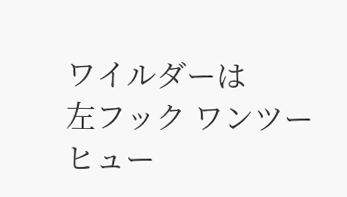ワイルダーは
左フック ワンツー
ヒュー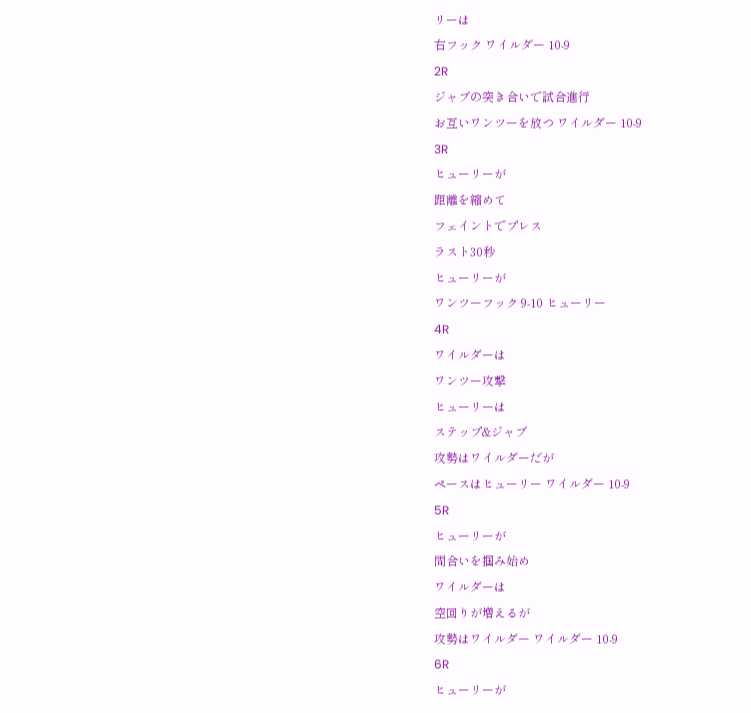リーは
右フック ワイルダー 10-9
2R
ジャブの突き合いで試合進行
お互いワンツーを放つ ワイルダー 10-9
3R
ヒューリーが
距離を縮めて
フェイントでプレス
ラスト30秒
ヒューリーが
ワンツーフック 9-10 ヒューリー
4R
ワイルダーは
ワンツー攻撃
ヒューリーは
ステップ&ジャブ
攻勢はワイルダーだが
ペースはヒューリー ワイルダー 10-9
5R
ヒューリーが
間合いを掴み始め
ワイルダーは
空回りが増えるが
攻勢はワイルダー ワイルダー 10-9
6R
ヒューリーが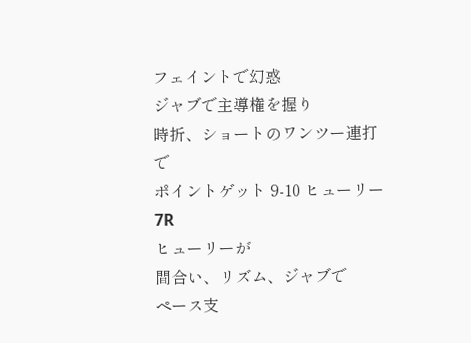フェイントで幻惑
ジャブで主導権を握り
時折、ショートのワンツー連打で
ポイントゲット 9-10 ヒューリー
7R
ヒューリーが
間合い、リズム、ジャブで
ペース支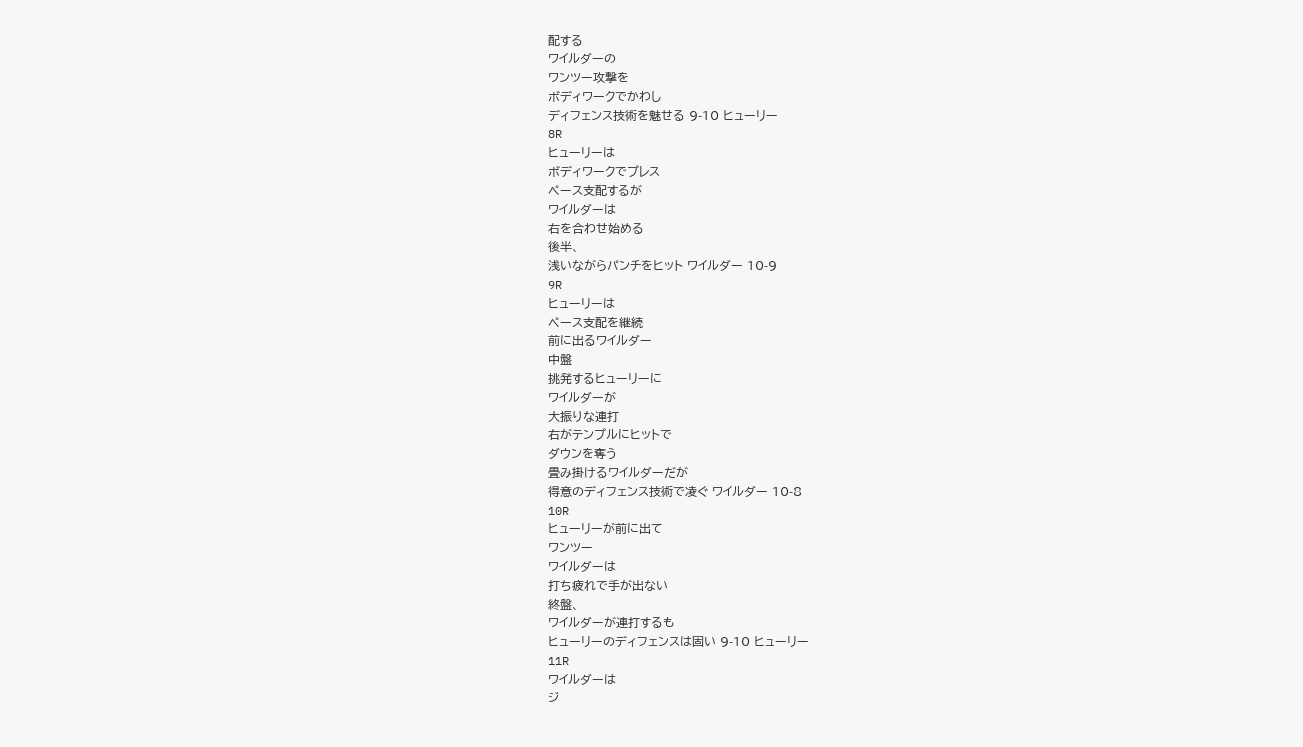配する
ワイルダーの
ワンツー攻撃を
ボディワークでかわし
ディフェンス技術を魅せる 9-10 ヒューリー
8R
ヒューリーは
ボディワークでプレス
ペース支配するが
ワイルダーは
右を合わせ始める
後半、
浅いながらパンチをヒット ワイルダー 10-9
9R
ヒューリーは
ペース支配を継続
前に出るワイルダー
中盤
挑発するヒューリーに
ワイルダーが
大振りな連打
右がテンプルにヒットで
ダウンを奪う
畳み掛けるワイルダーだが
得意のディフェンス技術で凌ぐ ワイルダー 10-8
10R
ヒューリーが前に出て
ワンツー
ワイルダーは
打ち疲れで手が出ない
終盤、
ワイルダーが連打するも
ヒューリーのディフェンスは固い 9-10 ヒューリー
11R
ワイルダーは
ジ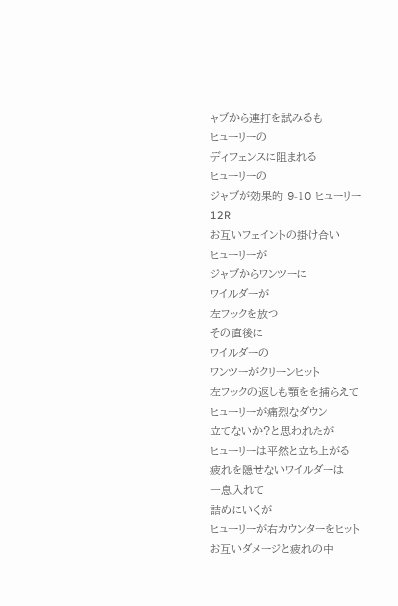ャブから連打を試みるも
ヒューリーの
ディフェンスに阻まれる
ヒューリーの
ジャブが効果的 9-10 ヒューリー
12R
お互いフェイントの掛け合い
ヒューリーが
ジャブからワンツーに
ワイルダーが
左フックを放つ
その直後に
ワイルダーの
ワンツーがクリーンヒット
左フックの返しも顎をを捕らえて
ヒューリーが痛烈なダウン
立てないか?と思われたが
ヒューリーは平然と立ち上がる
疲れを隠せないワイルダーは
一息入れて
詰めにいくが
ヒューリーが右カウンターをヒット
お互いダメージと疲れの中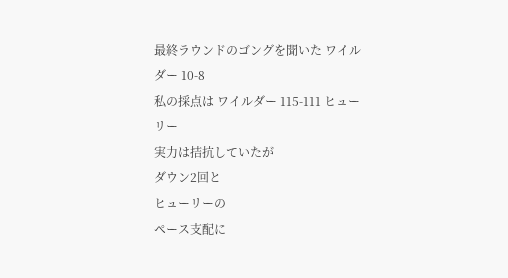最終ラウンドのゴングを聞いた ワイルダー 10-8
私の採点は ワイルダー 115-111 ヒューリー
実力は拮抗していたが
ダウン2回と
ヒューリーの
ペース支配に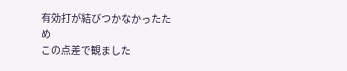有効打が結びつかなかったため
この点差で観ました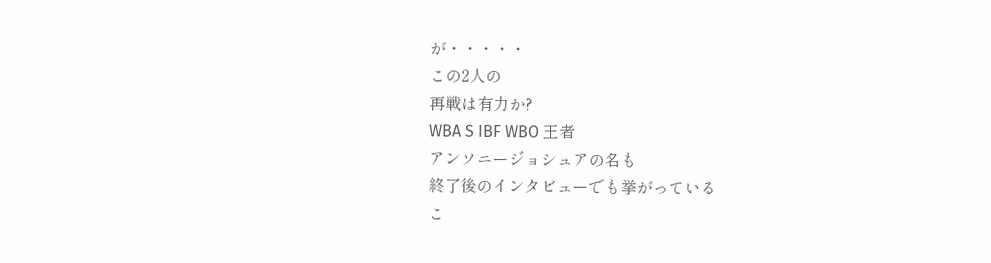が・・・・・
この2人の
再戦は有力か?
WBA S IBF WBO 王者
アンソニージョシュアの名も
終了後のインタビューでも挙がっている
こ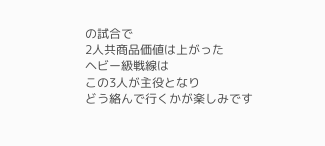の試合で
2人共商品価値は上がった
ヘビー級戦線は
この3人が主役となり
どう絡んで行くかが楽しみです